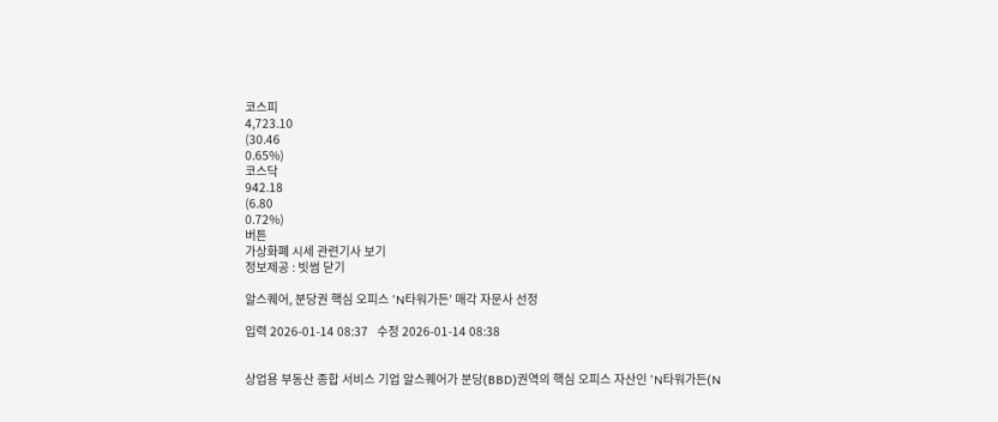코스피
4,723.10
(30.46
0.65%)
코스닥
942.18
(6.80
0.72%)
버튼
가상화폐 시세 관련기사 보기
정보제공 : 빗썸 닫기

알스퀘어, 분당권 핵심 오피스 'N타워가든' 매각 자문사 선정

입력 2026-01-14 08:37   수정 2026-01-14 08:38


상업용 부동산 종합 서비스 기업 알스퀘어가 분당(BBD)권역의 핵심 오피스 자산인 'N타워가든(N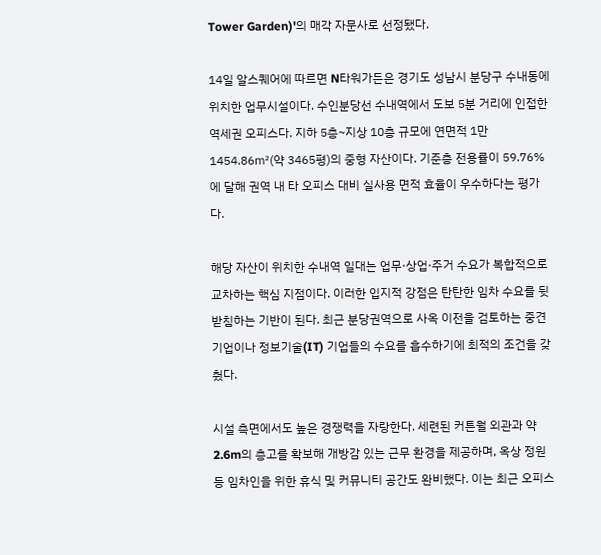Tower Garden)'의 매각 자문사로 선정됐다.

14일 알스퀘어에 따르면 N타워가든은 경기도 성남시 분당구 수내동에 위치한 업무시설이다. 수인분당선 수내역에서 도보 5분 거리에 인접한 역세권 오피스다. 지하 5층~지상 10층 규모에 연면적 1만1454.86㎡(약 3465평)의 중형 자산이다. 기준층 전용률이 59.76%에 달해 권역 내 타 오피스 대비 실사용 면적 효율이 우수하다는 평가다.

해당 자산이 위치한 수내역 일대는 업무·상업·주거 수요가 복합적으로 교차하는 핵심 지점이다. 이러한 입지적 강점은 탄탄한 임차 수요를 뒷받침하는 기반이 된다. 최근 분당권역으로 사옥 이전을 검토하는 중견기업이나 정보기술(IT) 기업들의 수요를 흡수하기에 최적의 조건을 갖췄다.

시설 측면에서도 높은 경쟁력을 자랑한다. 세련된 커튼월 외관과 약 2.6m의 층고를 확보해 개방감 있는 근무 환경을 제공하며, 옥상 정원 등 임차인을 위한 휴식 및 커뮤니티 공간도 완비했다. 이는 최근 오피스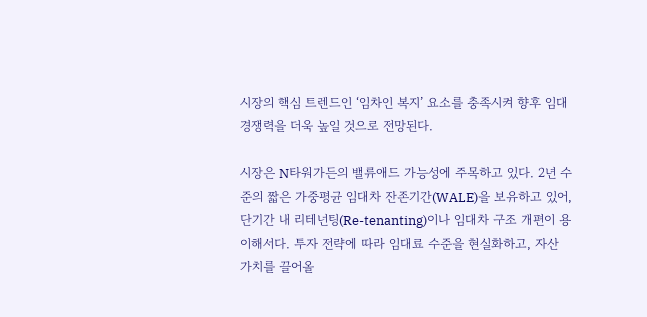시장의 핵심 트렌드인 ‘임차인 복지’ 요소를 충족시켜 향후 임대 경쟁력을 더욱 높일 것으로 전망된다.

시장은 N타워가든의 밸류애드 가능성에 주목하고 있다. 2년 수준의 짧은 가중평균 임대차 잔존기간(WALE)을 보유하고 있어, 단기간 내 리테넌팅(Re-tenanting)이나 임대차 구조 개편이 용이해서다. 투자 전략에 따라 임대료 수준을 현실화하고, 자산 가치를 끌어올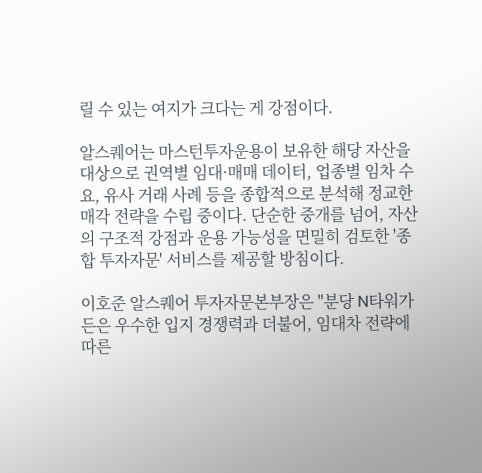릴 수 있는 여지가 크다는 게 강점이다.

알스퀘어는 마스턴투자운용이 보유한 해당 자산을 대상으로 권역별 임대·매매 데이터, 업종별 임차 수요, 유사 거래 사례 등을 종합적으로 분석해 정교한 매각 전략을 수립 중이다. 단순한 중개를 넘어, 자산의 구조적 강점과 운용 가능성을 면밀히 검토한 '종합 투자자문' 서비스를 제공할 방침이다.

이호준 알스퀘어 투자자문본부장은 "분당 N타워가든은 우수한 입지 경쟁력과 더불어, 임대차 전략에 따른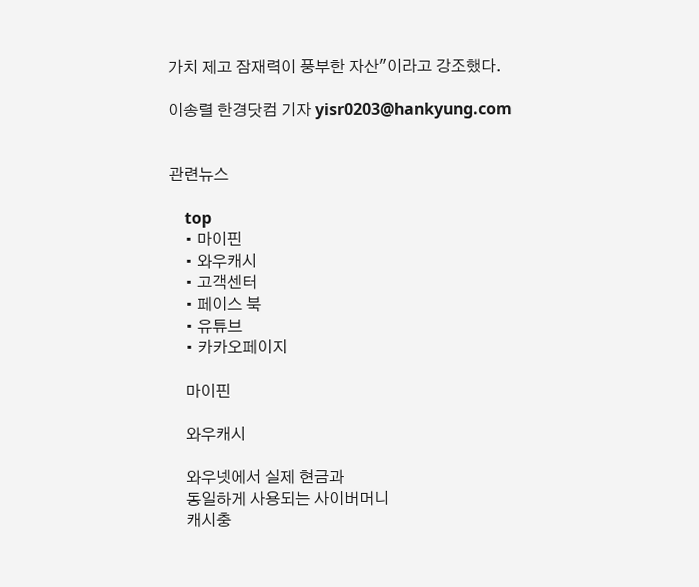가치 제고 잠재력이 풍부한 자산"이라고 강조했다.

이송렬 한경닷컴 기자 yisr0203@hankyung.com


관련뉴스

    top
    • 마이핀
    • 와우캐시
    • 고객센터
    • 페이스 북
    • 유튜브
    • 카카오페이지

    마이핀

    와우캐시

    와우넷에서 실제 현금과
    동일하게 사용되는 사이버머니
    캐시충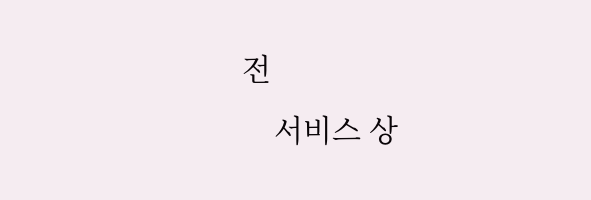전
    서비스 상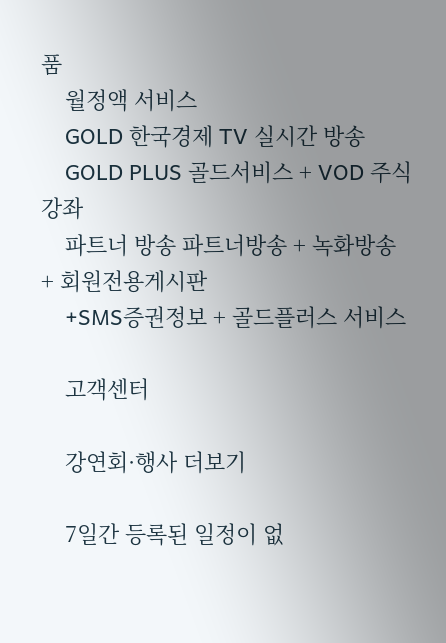품
    월정액 서비스
    GOLD 한국경제 TV 실시간 방송
    GOLD PLUS 골드서비스 + VOD 주식강좌
    파트너 방송 파트너방송 + 녹화방송 + 회원전용게시판
    +SMS증권정보 + 골드플러스 서비스

    고객센터

    강연회·행사 더보기

    7일간 등록된 일정이 없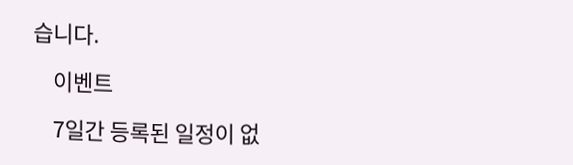습니다.

    이벤트

    7일간 등록된 일정이 없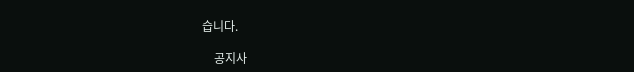습니다.

    공지사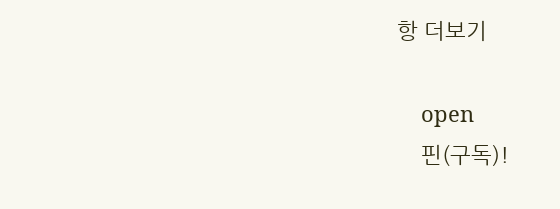항 더보기

    open
    핀(구독)!